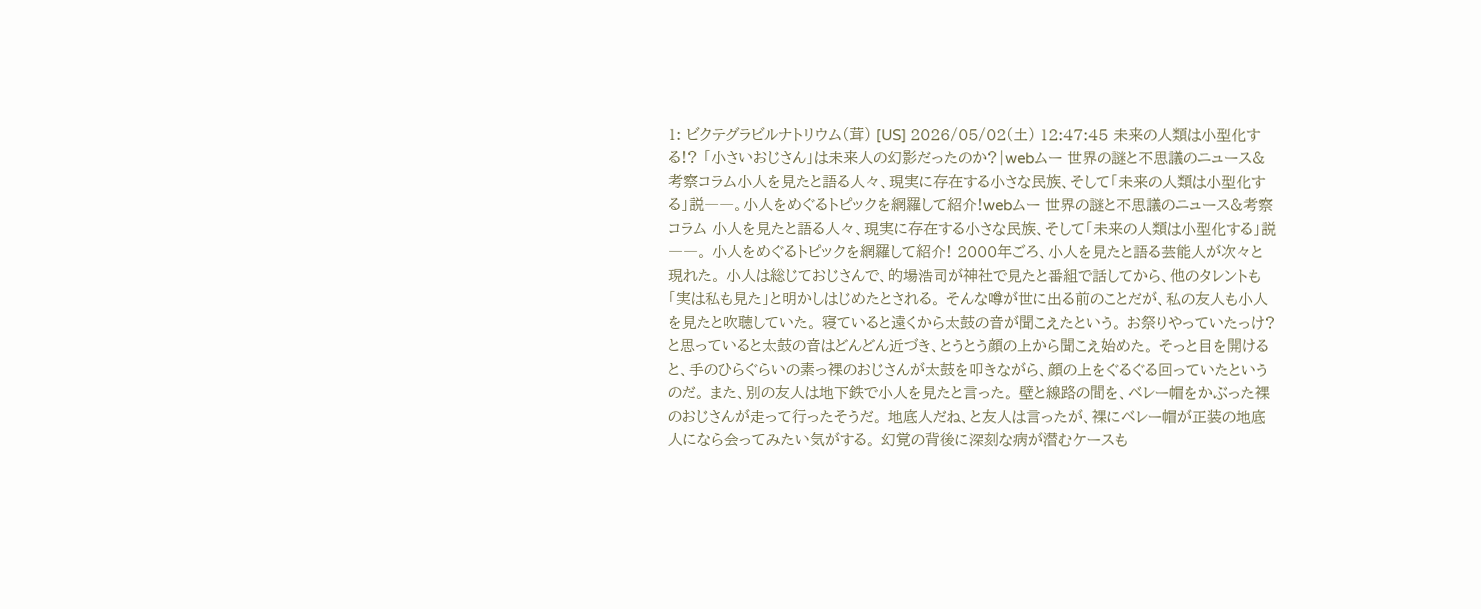1: ビクテグラビルナトリウム(茸) [US] 2026/05/02(土) 12:47:45 未来の人類は小型化する!? 「小さいおじさん」は未来人の幻影だったのか?|webムー 世界の謎と不思議のニュース&考察コラム小人を見たと語る人々、現実に存在する小さな民族、そして「未来の人類は小型化する」説――。小人をめぐるトピックを網羅して紹介!webムー 世界の謎と不思議のニュース&考察コラム 小人を見たと語る人々、現実に存在する小さな民族、そして「未来の人類は小型化する」説――。 小人をめぐるトピックを網羅して紹介! 2000年ごろ、小人を見たと語る芸能人が次々と現れた。 小人は総じておじさんで、的場浩司が神社で見たと番組で話してから、他のタレントも「実は私も見た」と明かしはじめたとされる。 そんな噂が世に出る前のことだが、私の友人も小人を見たと吹聴していた。 寝ていると遠くから太鼓の音が聞こえたという。 お祭りやっていたっけ? と思っていると太鼓の音はどんどん近づき、とうとう顔の上から聞こえ始めた。 そっと目を開けると、手のひらぐらいの素っ裸のおじさんが太鼓を叩きながら、顔の上をぐるぐる回っていたというのだ。 また、別の友人は地下鉄で小人を見たと言った。 壁と線路の間を、ベレー帽をかぶった裸のおじさんが走って行ったそうだ。 地底人だね、と友人は言ったが、裸にベレー帽が正装の地底人になら会ってみたい気がする。 幻覚の背後に深刻な病が潜むケースも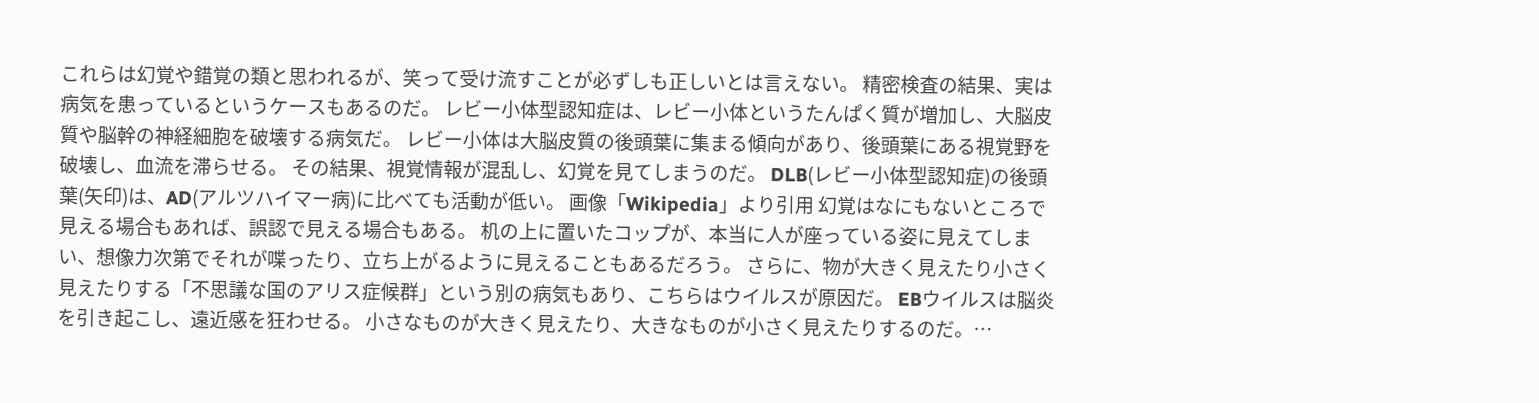これらは幻覚や錯覚の類と思われるが、笑って受け流すことが必ずしも正しいとは言えない。 精密検査の結果、実は病気を患っているというケースもあるのだ。 レビー小体型認知症は、レビー小体というたんぱく質が増加し、大脳皮質や脳幹の神経細胞を破壊する病気だ。 レビー小体は大脳皮質の後頭葉に集まる傾向があり、後頭葉にある視覚野を破壊し、血流を滞らせる。 その結果、視覚情報が混乱し、幻覚を見てしまうのだ。 DLB(レビー小体型認知症)の後頭葉(矢印)は、AD(アルツハイマー病)に比べても活動が低い。 画像「Wikipedia」より引用 幻覚はなにもないところで見える場合もあれば、誤認で見える場合もある。 机の上に置いたコップが、本当に人が座っている姿に見えてしまい、想像力次第でそれが喋ったり、立ち上がるように見えることもあるだろう。 さらに、物が大きく見えたり小さく見えたりする「不思議な国のアリス症候群」という別の病気もあり、こちらはウイルスが原因だ。 EBウイルスは脳炎を引き起こし、遠近感を狂わせる。 小さなものが大きく見えたり、大きなものが小さく見えたりするのだ。…